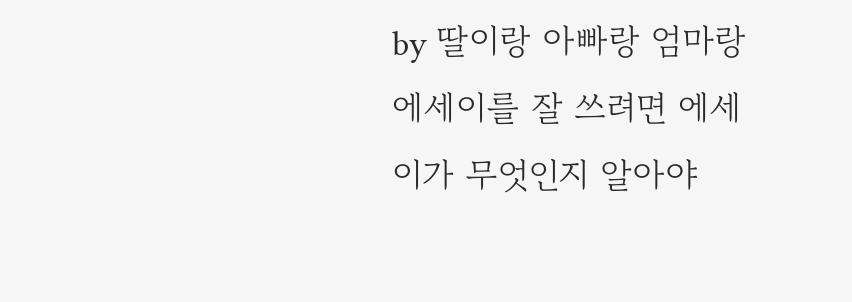by 딸이랑 아빠랑 엄마랑
에세이를 잘 쓰려면 에세이가 무엇인지 알아야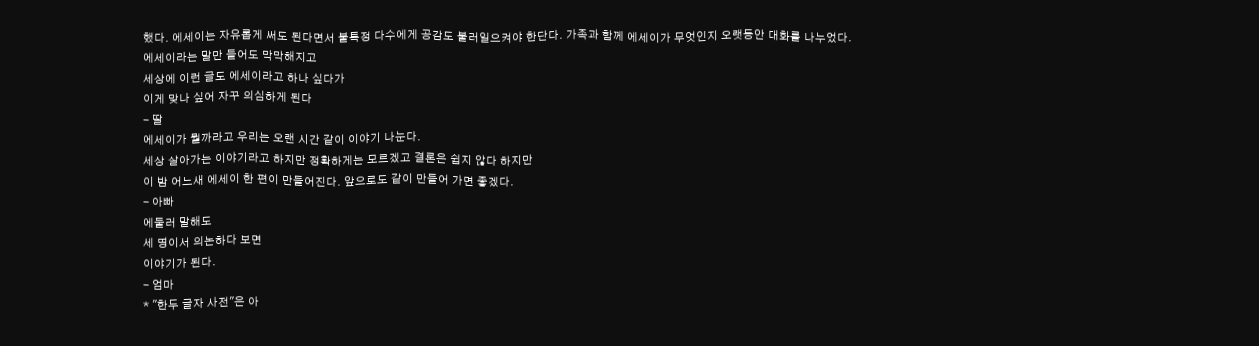했다. 에세이는 자유롭게 써도 된다면서 불특정 다수에게 공감도 불러일으켜야 한단다. 가족과 함께 에세이가 무엇인지 오랫동안 대화를 나누었다.
에세이라는 말만 들어도 막막해지고
세상에 이런 글도 에세이라고 하나 싶다가
이게 맞나 싶어 자꾸 의심하게 된다
- 딸
에세이가 뭘까라고 우리는 오랜 시간 같이 이야기 나눈다.
세상 살아가는 이야기라고 하지만 정확하게는 모르겠고 결론은 쉽지 않다 하지만
이 밤 어느새 에세이 한 편이 만들어진다. 앞으로도 같이 만들어 가면 좋겠다.
- 아빠
에둘러 말해도
세 명이서 의논하다 보면
이야기가 된다.
- 엄마
* "한두 글자 사전"은 아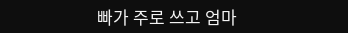빠가 주로 쓰고 엄마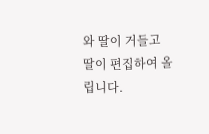와 딸이 거들고 딸이 편집하여 올립니다.